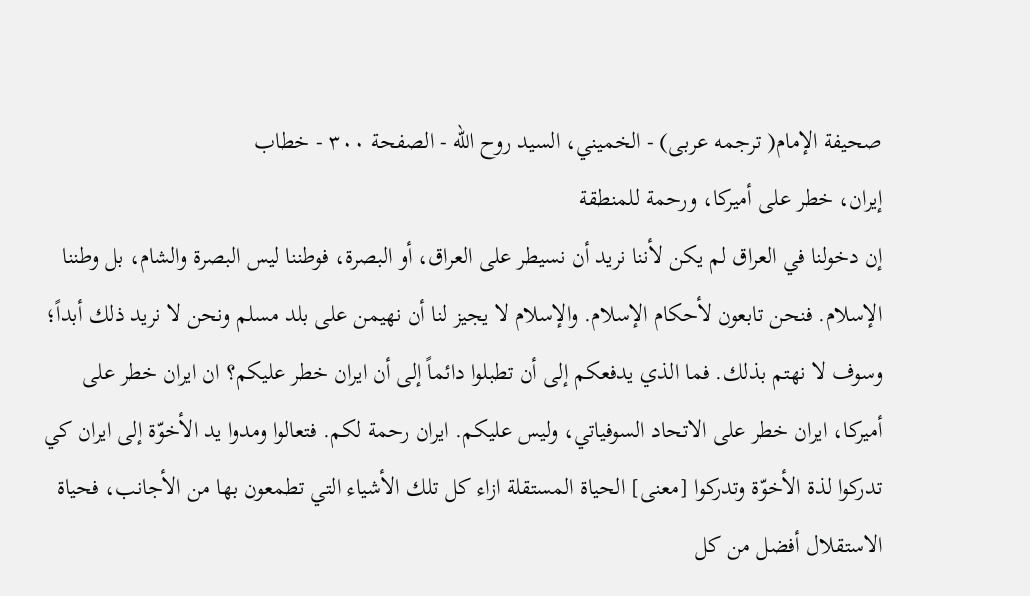صحيفة الإمام( ترجمه عربى) - الخميني، السيد روح الله - الصفحة ٣٠٠ - خطاب
إيران، خطر على أميركا، ورحمة للمنطقة
إن دخولنا في العراق لم يكن لأننا نريد أن نسيطر على العراق، أو البصرة، فوطننا ليس البصرة والشام، بل وطننا الإسلام. فنحن تابعون لأحكام الإسلام. والإسلام لا يجيز لنا أن نهيمن على بلد مسلم ونحن لا نريد ذلك أبداً؛ وسوف لا نهتم بذلك. فما الذي يدفعكم إلى أن تطبلوا دائماً إلى أن ايران خطر عليكم؟ ان ايران خطر على أميركا، ايران خطر على الاتحاد السوفياتي، وليس عليكم. ايران رحمة لكم. فتعالوا ومدوا يد الأخوّة إلى ايران كي تدركوا لذة الأخوّة وتدركوا [معنى] الحياة المستقلة ازاء كل تلك الأشياء التي تطمعون بها من الأجانب، فحياة الاستقلال أفضل من كل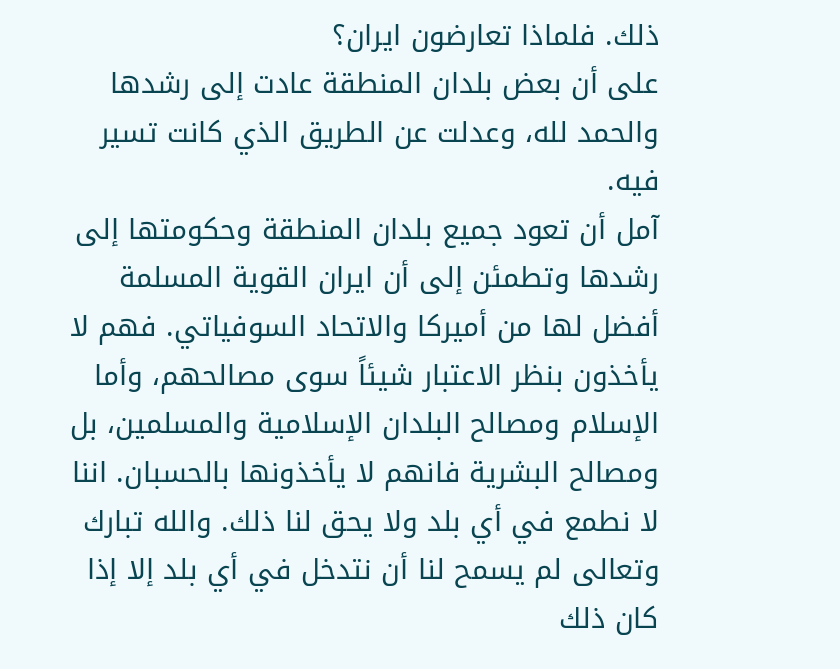ذلك. فلماذا تعارضون ايران؟
على أن بعض بلدان المنطقة عادت إلى رشدها والحمد لله، وعدلت عن الطريق الذي كانت تسير فيه.
آمل أن تعود جميع بلدان المنطقة وحكومتها إلى رشدها وتطمئن إلى أن ايران القوية المسلمة أفضل لها من أميركا والاتحاد السوفياتي. فهم لا يأخذون بنظر الاعتبار شيئاً سوى مصالحهم، وأما الإسلام ومصالح البلدان الإسلامية والمسلمين، بل ومصالح البشرية فانهم لا يأخذونها بالحسبان. اننا لا نطمع في أي بلد ولا يحق لنا ذلك. والله تبارك وتعالى لم يسمح لنا أن نتدخل في أي بلد إلا إذا كان ذلك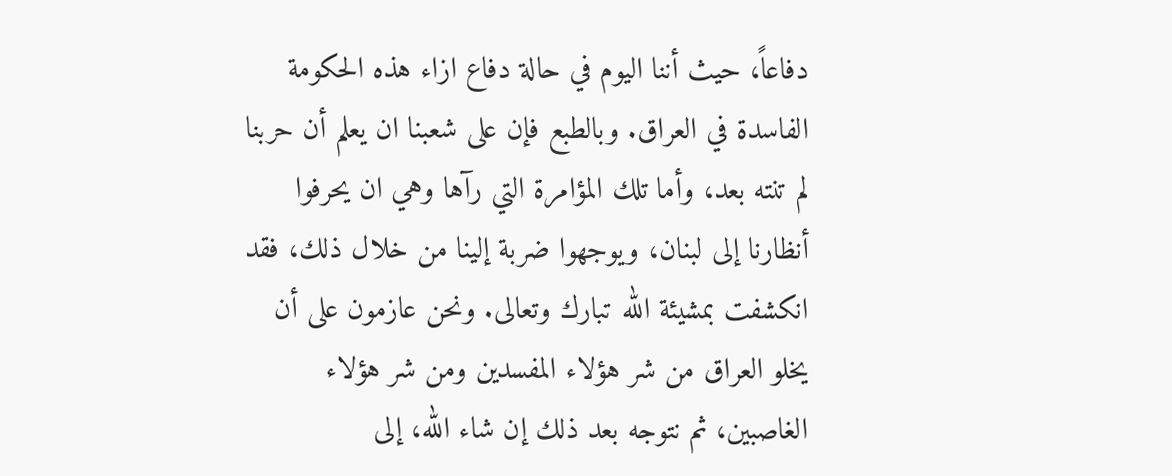دفاعاً، حيث أننا اليوم في حالة دفاع ازاء هذه الحكومة الفاسدة في العراق. وبالطبع فإن على شعبنا ان يعلم أن حربنا لم تنته بعد، وأما تلك المؤامرة التي رآها وهي ان يحرفوا أنظارنا إلى لبنان، ويوجهوا ضربة إلينا من خلال ذلك، فقد انكشفت بمشيئة الله تبارك وتعالى. ونحن عازمون على أن يخلو العراق من شر هؤلاء المفسدين ومن شر هؤلاء الغاصبين، ثم نتوجه بعد ذلك إن شاء الله، إلى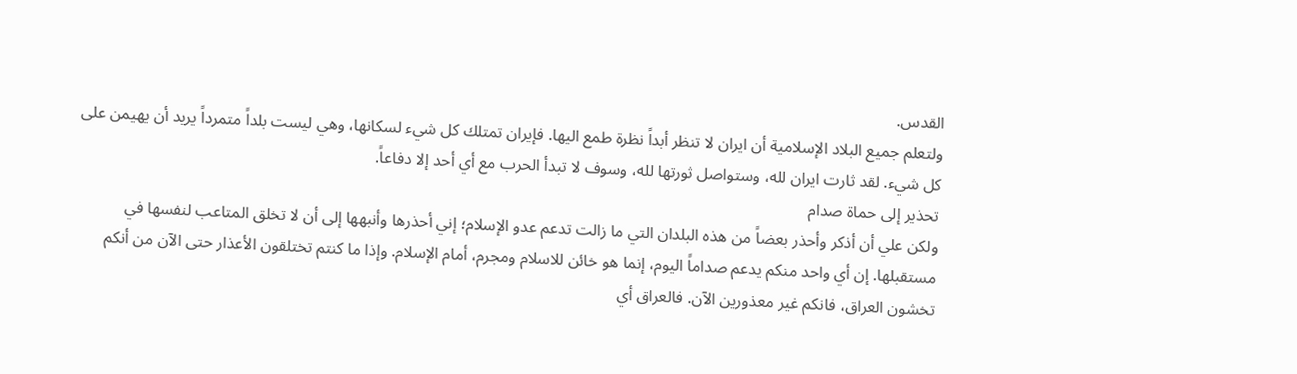القدس.
ولتعلم جميع البلاد الإسلامية أن ايران لا تنظر أبداً نظرة طمع اليها. فإيران تمتلك كل شيء لسكانها، وهي ليست بلداً متمرداً يريد أن يهيمن على كل شيء. لقد ثارت ايران لله، وستواصل ثورتها لله، وسوف لا تبدأ الحرب مع أي أحد إلا دفاعاً.
تحذير إلى حماة صدام
ولكن علي أن أذكر وأحذر بعضاً من هذه البلدان التي ما زالت تدعم عدو الإسلام؛ إني أحذرها وأنبهها إلى أن لا تخلق المتاعب لنفسها في مستقبلها. إن أي واحد منكم يدعم صداماً اليوم، إنما هو خائن للاسلام ومجرم، أمام الإسلام. وإذا ما كنتم تختلقون الأعذار حتى الآن من أنكم تخشون العراق، فانكم غير معذورين الآن. فالعراق أي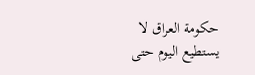حكومة العراق لا يستطيع اليوم حتى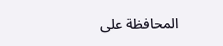المحافظة على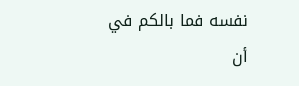نفسه فما بالكم في أن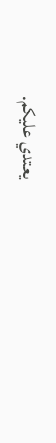يعتدي عليكم.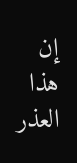إن هذا العذر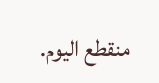منقطع اليوم.